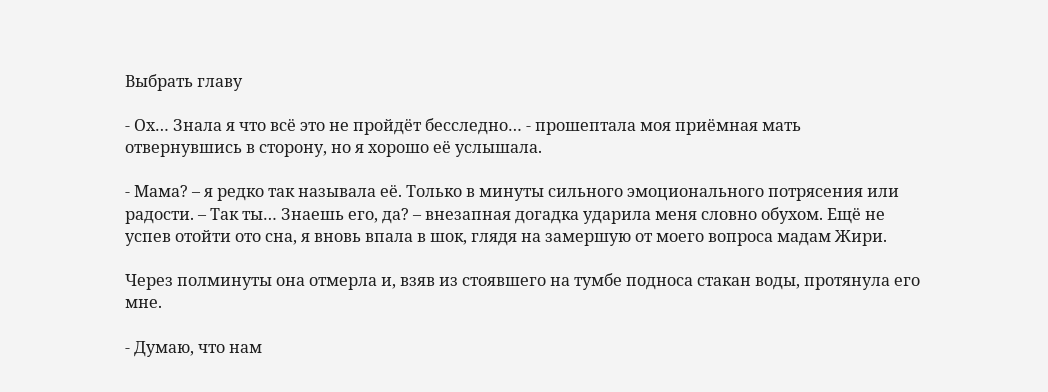Выбрать главу

- Ох… Знала я что всё это не пройдёт бесследно… - прошептала моя приёмная мать отвернувшись в сторону, но я хорошо её услышала.

- Мама? – я редко так называла её. Только в минуты сильного эмоционального потрясения или радости. – Так ты… Знаешь его, да? – внезапная догадка ударила меня словно обухом. Ещё не успев отойти ото сна, я вновь впала в шок, глядя на замершую от моего вопроса мадам Жири.

Через полминуты она отмерла и, взяв из стоявшего на тумбе подноса стакан воды, протянула его мне.

- Думаю, что нам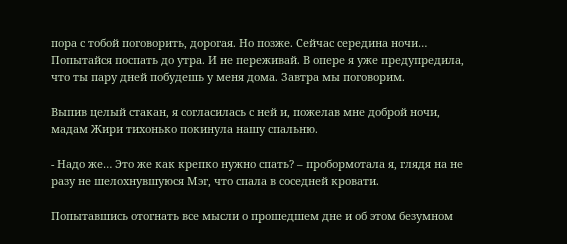пора с тобой поговорить, дорогая. Но позже. Сейчас середина ночи… Попытайся поспать до утра. И не переживай. В опере я уже предупредила, что ты пару дней побудешь у меня дома. Завтра мы поговорим.

Выпив целый стакан, я согласилась с ней и, пожелав мне доброй ночи, мадам Жири тихонько покинула нашу спальню.

- Надо же… Это же как крепко нужно спать? – пробормотала я, глядя на не разу не шелохнувшуюся Мэг, что спала в соседней кровати.

Попытавшись отогнать все мысли о прошедшем дне и об этом безумном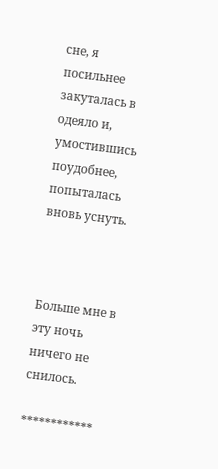сне, я посильнее закуталась в одеяло и, умостившись поудобнее, попыталась вновь уснуть.



Больше мне в эту ночь ничего не снилось.

************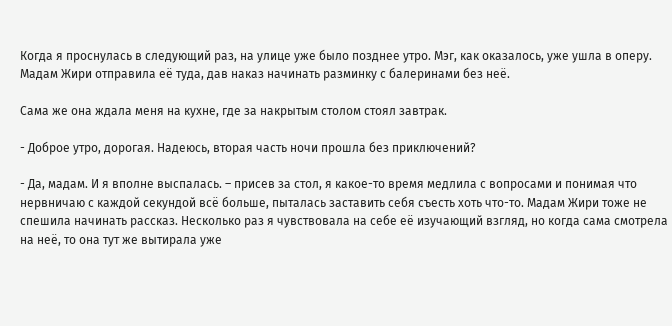Когда я проснулась в следующий раз, на улице уже было позднее утро. Мэг, как оказалось, уже ушла в оперу. Мадам Жири отправила её туда, дав наказ начинать разминку с балеринами без неё.

Сама же она ждала меня на кухне, где за накрытым столом стоял завтрак.

- Доброе утро, дорогая. Надеюсь, вторая часть ночи прошла без приключений?

- Да, мадам. И я вполне выспалась. – присев за стол, я какое-то время медлила с вопросами и понимая что нервничаю с каждой секундой всё больше, пыталась заставить себя съесть хоть что-то. Мадам Жири тоже не спешила начинать рассказ. Несколько раз я чувствовала на себе её изучающий взгляд, но когда сама смотрела на неё, то она тут же вытирала уже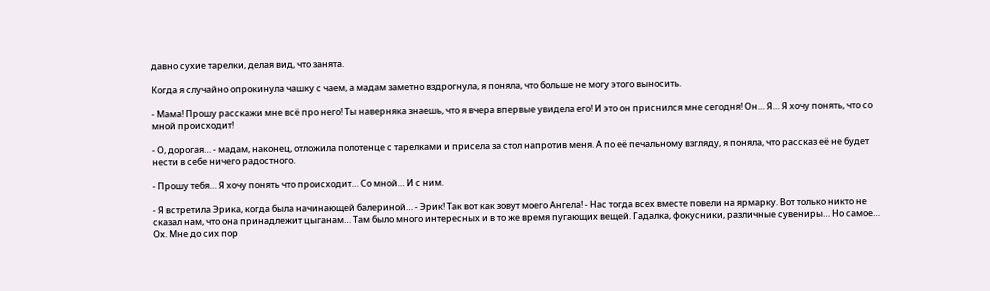давно сухие тарелки, делая вид, что занята.

Когда я случайно опрокинула чашку с чаем, а мадам заметно вздрогнула, я поняла, что больше не могу этого выносить.

- Мама! Прошу расскажи мне всё про него! Ты наверняка знаешь, что я вчера впервые увидела его! И это он приснился мне сегодня! Он… Я… Я хочу понять, что со мной происходит!

- О, дорогая… - мадам, наконец, отложила полотенце с тарелками и присела за стол напротив меня. А по её печальному взгляду, я поняла, что рассказ её не будет нести в себе ничего радостного.

- Прошу тебя… Я хочу понять что происходит… Со мной… И с ним.

- Я встретила Эрика, когда была начинающей балериной… - Эрик! Так вот как зовут моего Ангела! - Нас тогда всех вместе повели на ярмарку. Вот только никто не сказал нам, что она принадлежит цыганам… Там было много интересных и в то же время пугающих вещей. Гадалка, фокусники, различные сувениры… Но самое… Ох. Мне до сих пор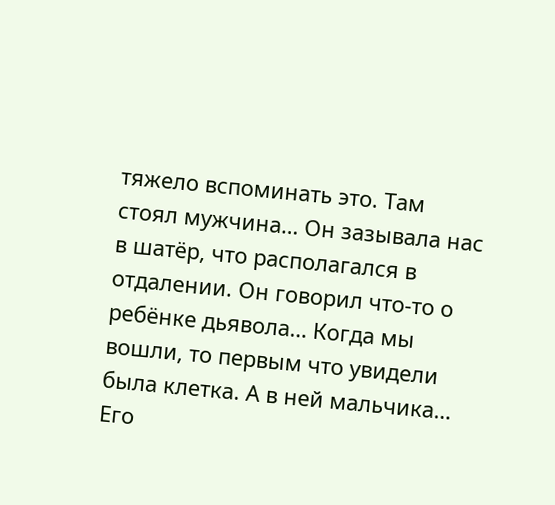тяжело вспоминать это. Там стоял мужчина… Он зазывала нас в шатёр, что располагался в отдалении. Он говорил что-то о ребёнке дьявола… Когда мы вошли, то первым что увидели была клетка. А в ней мальчика… Его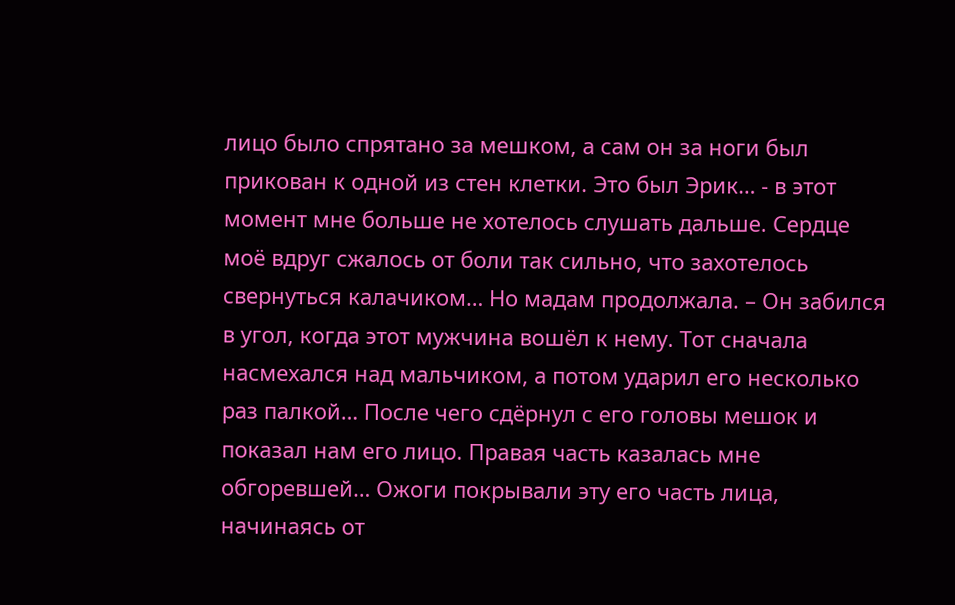лицо было спрятано за мешком, а сам он за ноги был прикован к одной из стен клетки. Это был Эрик… - в этот момент мне больше не хотелось слушать дальше. Сердце моё вдруг сжалось от боли так сильно, что захотелось свернуться калачиком… Но мадам продолжала. – Он забился в угол, когда этот мужчина вошёл к нему. Тот сначала насмехался над мальчиком, а потом ударил его несколько раз палкой… После чего сдёрнул с его головы мешок и показал нам его лицо. Правая часть казалась мне обгоревшей… Ожоги покрывали эту его часть лица, начинаясь от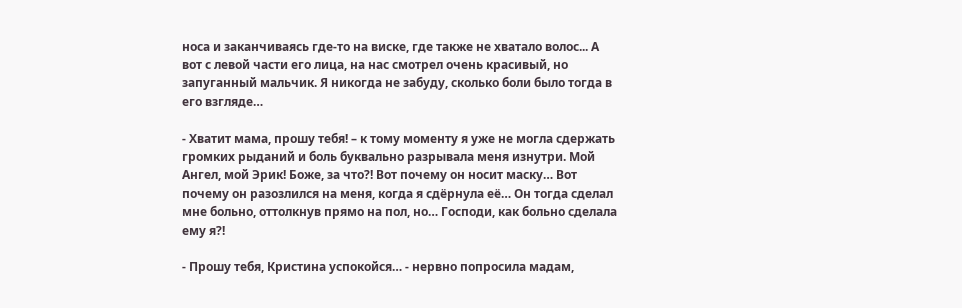носа и заканчиваясь где-то на виске, где также не хватало волос... А вот с левой части его лица, на нас смотрел очень красивый, но запуганный мальчик. Я никогда не забуду, сколько боли было тогда в его взгляде…

- Хватит мама, прошу тебя! – к тому моменту я уже не могла сдержать громких рыданий и боль буквально разрывала меня изнутри. Мой Ангел, мой Эрик! Боже, за что?! Вот почему он носит маску… Вот почему он разозлился на меня, когда я сдёрнула её… Он тогда сделал мне больно, оттолкнув прямо на пол, но… Господи, как больно сделала ему я?!

- Прошу тебя, Кристина успокойся… - нервно попросила мадам,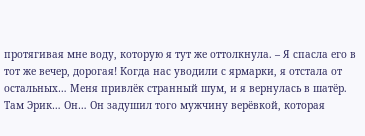протягивая мне воду, которую я тут же оттолкнула. – Я спасла его в тот же вечер, дорогая! Когда нас уводили с ярмарки, я отстала от остальных… Меня привлёк странный шум, и я вернулась в шатёр. Там Эрик… Он… Он задушил того мужчину верёвкой, которая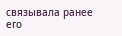связывала ранее его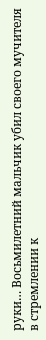руки… Восьмилетний мальчик убил своего мучителя в стремлении к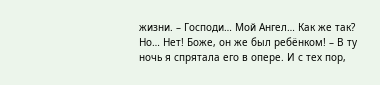жизни. – Господи… Мой Ангел… Как же так? Но… Нет! Боже, он же был ребёнком! – В ту ночь я спрятала его в опере. И с тех пор,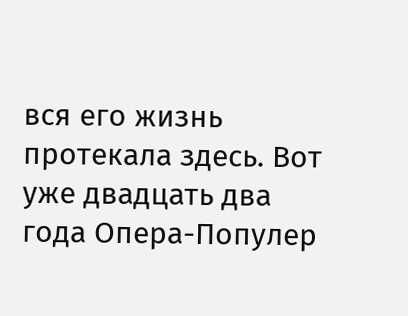вся его жизнь протекала здесь. Вот уже двадцать два года Опера-Популер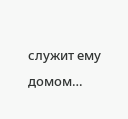служит ему домом…